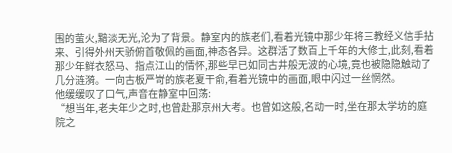围的萤火,黯淡无光,沦为了背景。静室内的族老们,看着光镜中那少年将三教经义信手拈来、引得外州天骄俯首敬佩的画面,神态各异。这群活了数百上千年的大修士,此刻,看着那少年鲜衣怒马、指点江山的情怀,那些早已如同古井般无波的心境,竟也被隐隐触动了几分涟漪。一向古板严岢的族老夏干俞,看着光镜中的画面,眼中闪过一丝惘然。
他缓缓叹了口气,声音在静室中回荡:
“想当年,老夫年少之时,也曾赴那京州大考。也曾如这般,名动一时,坐在那太学坊的庭院之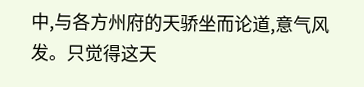中,与各方州府的天骄坐而论道,意气风发。只觉得这天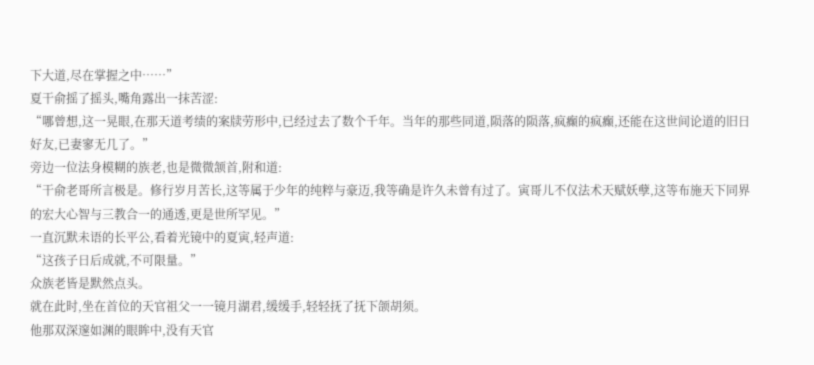下大道,尽在掌握之中……”
夏干俞摇了摇头,嘴角露出一抹苦涩:
“哪曾想,这一晃眼,在那天道考绩的案牍劳形中,已经过去了数个千年。当年的那些同道,陨落的陨落,疯癫的疯癫,还能在这世间论道的旧日好友,已妻寥无几了。”
旁边一位法身模糊的族老,也是微微颔首,附和道:
“干俞老哥所言极是。修行岁月苦长,这等属于少年的纯粹与豪迈,我等确是许久未曾有过了。寅哥儿不仅法术天赋妖孽,这等布施天下同界的宏大心智与三教合一的通透,更是世所罕见。”
一直沉默未语的长平公,看着光镜中的夏寅,轻声道:
“这孩子日后成就,不可限量。”
众族老皆是默然点头。
就在此时,坐在首位的天官祖父一一镜月湖君,缓缓手,轻轻抚了抚下颌胡须。
他那双深邃如渊的眼眸中,没有天官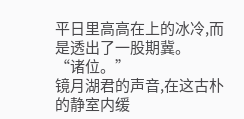平日里高高在上的冰冷,而是透出了一股期冀。
“诸位。”
镜月湖君的声音,在这古朴的静室内缓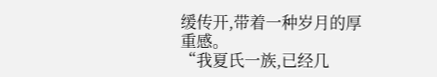缓传开,带着一种岁月的厚重感。
“我夏氏一族,已经几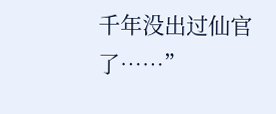千年没出过仙官了……”